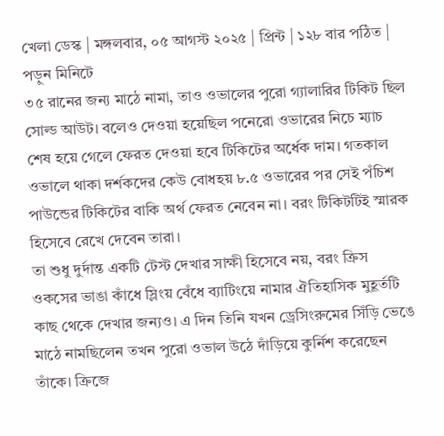খেলা ডেস্ক | মঙ্গলবার, ০৫ আগস্ট ২০২৫ | প্রিন্ট | ১২৮ বার পঠিত | পড়ুন মিনিটে
৩৫ রানের জন্য মাঠে নামা, তাও ওভালের পুরো গ্যালারির টিকিট ছিল সোল্ড আউট। বলেও দেওয়া হয়েছিল পনেরো ওভারের নিচে ম্যাচ শেষ হয়ে গেলে ফেরত দেওয়া হবে টিকিটের অর্ধেক দাম। গতকাল ওভালে থাকা দর্শকদের কেউ বোধহয় ৮.৫ ওভারের পর সেই পঁচিশ পাউন্ডের টিকিটের বাকি অর্থ ফেরত নেবেন না। বরং টিকিটটিই স্মারক হিসেবে রেখে দেবেন তারা।
তা শুধু দুর্দান্ত একটি টেস্ট দেখার সাক্ষী হিসেবে নয়, বরং ক্রিস ওকসের ভাঙা কাঁধে স্লিংয় বেঁধে ব্যাটিংয়ে নামার ঐতিহাসিক মুহূর্তটি কাছ থেকে দেখার জন্যও। এ দিন তিনি যখন ড্রেসিংরুমের সিঁড়ি ভেঙে মাঠে নামছিলেন তখন পুরো ওভাল উঠে দাঁড়িয়ে কুর্নিশ করেছেন তাঁকে। ক্রিজে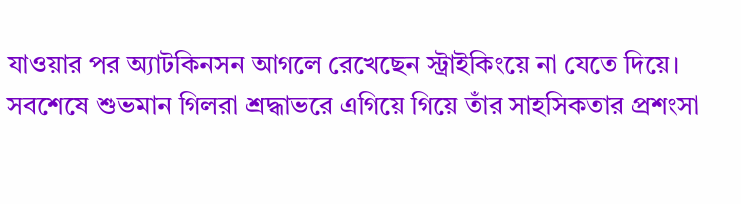যাওয়ার পর অ্যাটকিনসন আগলে রেখেছেন স্ট্রাইকিংয়ে না যেতে দিয়ে।
সবশেষে শুভমান গিলরা শ্রদ্ধাভরে এগিয়ে গিয়ে তাঁর সাহসিকতার প্রশংসা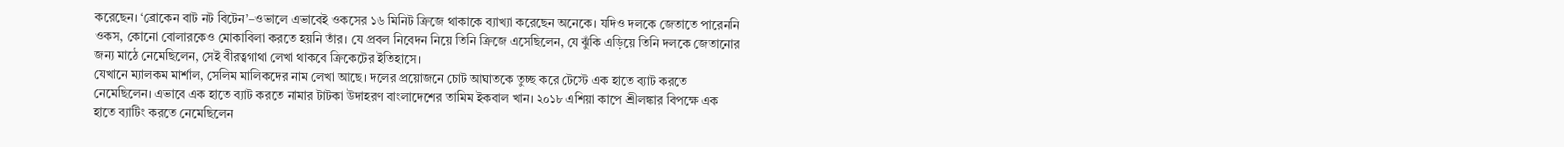করেছেন। ‘ব্রোকেন বাট নট বিটেন’–ওভালে এভাবেই ওকসের ১৬ মিনিট ক্রিজে থাকাকে ব্যাখ্যা করেছেন অনেকে। যদিও দলকে জেতাতে পারেননি ওকস, কোনো বোলারকেও মোকাবিলা করতে হয়নি তাঁর। যে প্রবল নিবেদন নিয়ে তিনি ক্রিজে এসেছিলেন, যে ঝুঁকি এড়িয়ে তিনি দলকে জেতানোর জন্য মাঠে নেমেছিলেন, সেই বীরত্বগাথা লেখা থাকবে ক্রিকেটের ইতিহাসে।
যেখানে ম্যালকম মার্শাল, সেলিম মালিকদের নাম লেখা আছে। দলের প্রয়োজনে চোট আঘাতকে তুচ্ছ করে টেস্টে এক হাতে ব্যাট করতে নেমেছিলেন। এভাবে এক হাতে ব্যাট করতে নামার টাটকা উদাহরণ বাংলাদেশের তামিম ইকবাল খান। ২০১৮ এশিয়া কাপে শ্রীলঙ্কার বিপক্ষে এক হাতে ব্যাটিং করতে নেমেছিলেন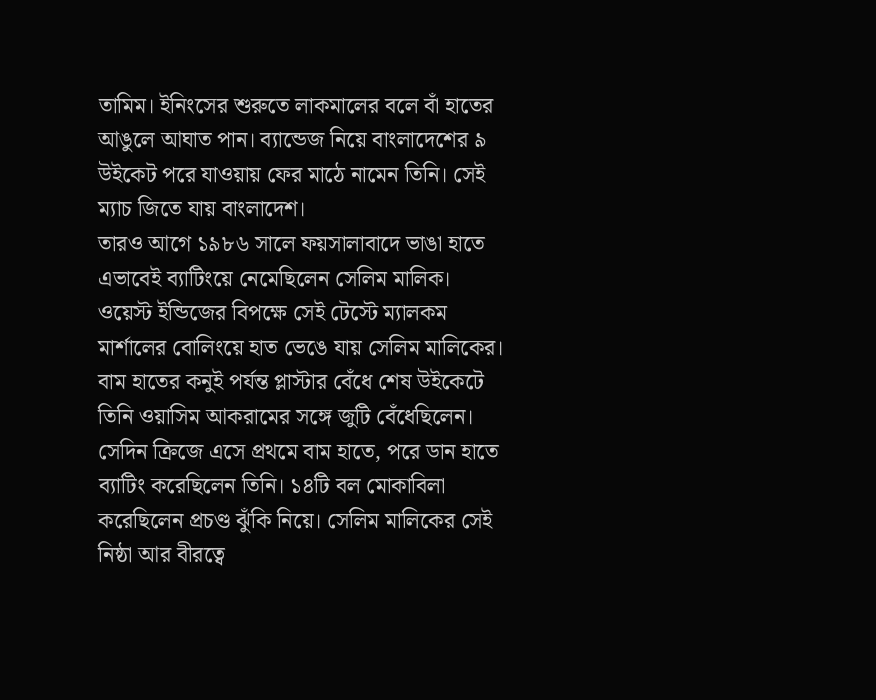তামিম। ইনিংসের শুরুতে লাকমালের বলে বাঁ হাতের আঙুলে আঘাত পান। ব্যান্ডেজ নিয়ে বাংলাদেশের ৯ উইকেট পরে যাওয়ায় ফের মাঠে নামেন তিনি। সেই ম্যাচ জিতে যায় বাংলাদেশ।
তারও আগে ১৯৮৬ সালে ফয়সালাবাদে ভাঙা হাতে এভাবেই ব্যাটিংয়ে নেমেছিলেন সেলিম মালিক। ওয়েস্ট ইন্ডিজের বিপক্ষে সেই টেস্টে ম্যালকম মার্শালের বোলিংয়ে হাত ভেঙে যায় সেলিম মালিকের। বাম হাতের কনুই পর্যন্ত প্লাস্টার বেঁধে শেষ উইকেটে তিনি ওয়াসিম আকরামের সঙ্গে জুটি বেঁধেছিলেন। সেদিন ক্রিজে এসে প্রথমে বাম হাতে, পরে ডান হাতে ব্যাটিং করেছিলেন তিনি। ১৪টি বল মোকাবিলা করেছিলেন প্রচণ্ড ঝুঁকি নিয়ে। সেলিম মালিকের সেই নিষ্ঠা আর বীরত্বে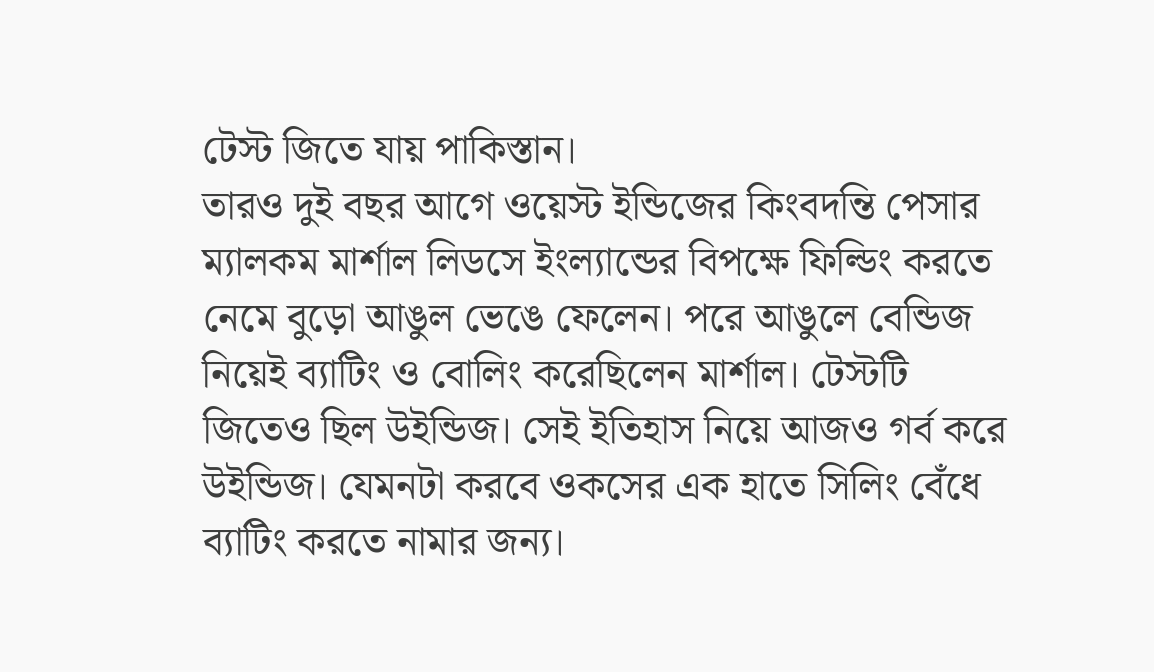টেস্ট জিতে যায় পাকিস্তান।
তারও দুই বছর আগে ওয়েস্ট ইন্ডিজের কিংবদন্তি পেসার ম্যালকম মার্শাল লিডসে ইংল্যান্ডের বিপক্ষে ফিল্ডিং করতে নেমে বুড়ো আঙুল ভেঙে ফেলেন। পরে আঙুলে বেন্ডিজ নিয়েই ব্যাটিং ও বোলিং করেছিলেন মার্শাল। টেস্টটি জিতেও ছিল উইন্ডিজ। সেই ইতিহাস নিয়ে আজও গর্ব করে উইন্ডিজ। যেমনটা করবে ওকসের এক হাতে সিলিং বেঁধে ব্যাটিং করতে নামার জন্য।